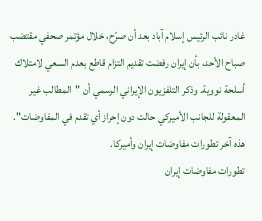غادر نائب الرئيس إسلام آباد بعد أن صرّح، خلال مؤتمر صحفي مقتضب صباح الأحد، بأن إيران رفضت تقديم التزام قاطع بعدم السعي لامتلاك أسلحة نووية. وذكر التلفزيون الإيراني الرسمي أن "المطالب غير المعقولة للجانب الأميركي حالت دون إحراز أي تقدم في المفاوضات". هذه آخر تطورات مفاوضات إيران وأميركا.
تطورات مفاوضات إيران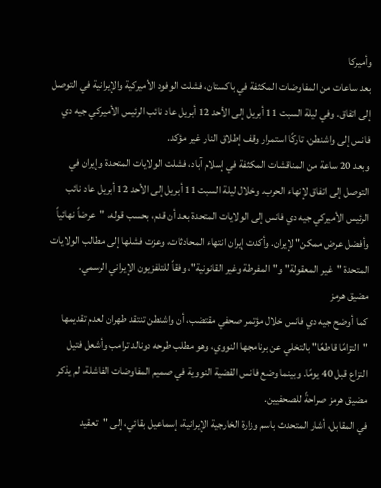وأميركا
بعد ساعات من المفاوضات المكثفة في باكستان، فشلت الوفود الأميركية والإيرانية في التوصل إلى اتفاق. وفي ليلة السبت 11 أبريل إلى الأحد 12 أبريل عاد نائب الرئيس الأميركي جيه دي فانس إلى واشنطن، تاركًا استمرار وقف إطلاق النار غير مؤكد.
وبعد 20 ساعة من المناقشات المكثفة في إسلام آباد، فشلت الولايات المتحدة وإيران في التوصل إلى اتفاق لإنهاء الحرب. وخلال ليلة السبت 11 أبريل إلى الأحد 12 أبريل عاد نائب الرئيس الأميركي جيه دي فانس إلى الولايات المتحدة بعد أن قدم، بحسب قوله، "عرضاً نهائياً وأفضل عرض ممكن" لإيران. وأكدت إيران انتهاء المحادثات، وعزت فشلها إلى مطالب الولايات المتحدة "غير المعقولة" و"المفرطة وغير القانونية"، وفقاً للتلفزيون الإيراني الرسمي.
مضيق هرمز
كما أوضح جيه دي فانس خلال مؤتمر صحفي مقتضب، أن واشنطن تنتقد طهران لعدم تقديمها "التزامًا قاطعًا" بالتخلي عن برنامجها النووي، وهو مطلب طرحه دونالد ترامب وأشعل فتيل النزاع قبل 40 يومًا. وبينما وضع فانس القضية النووية في صميم المفاوضات الفاشلة، لم يذكر مضيق هرمز صراحةً للصحفيين.
في المقابل، أشار المتحدث باسم وزارة الخارجية الإيرانية، إسماعيل بقائي، إلى "تعقيد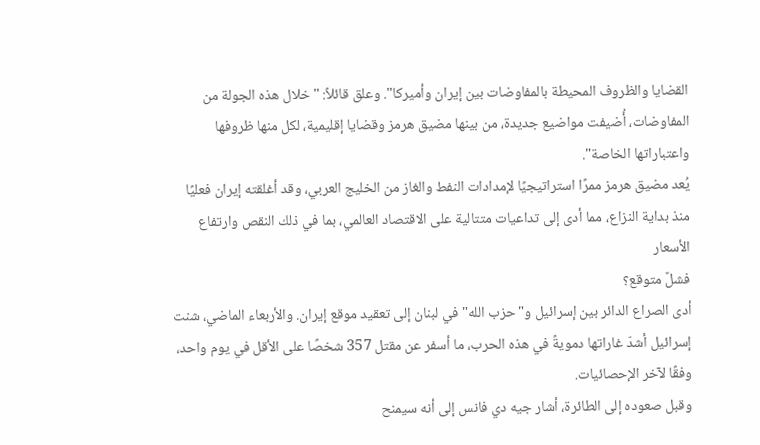القضايا والظروف المحيطة بالمفاوضات بين إيران وأميركا". وعلق قائلاً: "خلال هذه الجولة من المفاوضات، أُضيفت مواضيع جديدة، من بينها مضيق هرمز وقضايا إقليمية، لكل منها ظروفها واعتباراتها الخاصة".
يُعد مضيق هرمز ممرًا استراتيجيًا لإمدادات النفط والغاز من الخليج العربي، وقد أغلقته إيران فعليًا منذ بداية النزاع، مما أدى إلى تداعيات متتالية على الاقتصاد العالمي، بما في ذلك النقص وارتفاع الأسعار
فشلٌ متوقع؟
أدى الصراع الدائر بين إسرائيل و"حزب الله" في لبنان إلى تعقيد موقع إيران. والأربعاء الماضي، شنت إسرائيل أشدّ غاراتها دمويةً في هذه الحرب، ما أسفر عن مقتل 357 شخصًا على الأقل في يوم واحد، وفقًا لآخر الإحصائيات.
وقبل صعوده إلى الطائرة، أشار جيه دي فانس إلى أنه سيمنح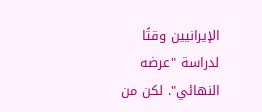الإيرانيين وقتًا لدراسة "عرضه النهائي". لكن من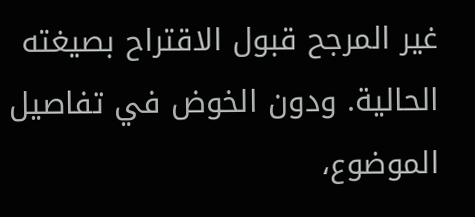غير المرجح قبول الاقتراح بصيغته الحالية. ودون الخوض في تفاصيل الموضوع،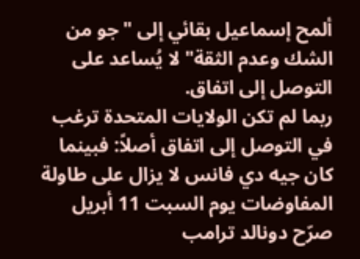ألمح إسماعيل بقائي إلى "جو من الشك وعدم الثقة" لا يُساعد على التوصل إلى اتفاق.
ربما لم تكن الولايات المتحدة ترغب في التوصل إلى اتفاق أصلاً: فبينما كان جيه دي فانس لا يزال على طاولة المفاوضات يوم السبت 11 أبريل صرّح دونالد ترامب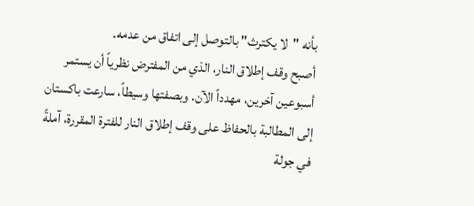بأنه "لا يكترث" بالتوصل إلى اتفاق من عدمه.
أصبح وقف إطلاق النار، الذي من المفترض نظرياً أن يستمر أسبوعين آخرين، مهدداً الآن. وبصفتها وسيطاً، سارعت باكستان إلى المطالبة بالحفاظ على وقف إطلاق النار للفترة المقررة، آملةً في جولة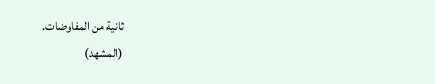ثانية من المفاوضات.
(المشهد)